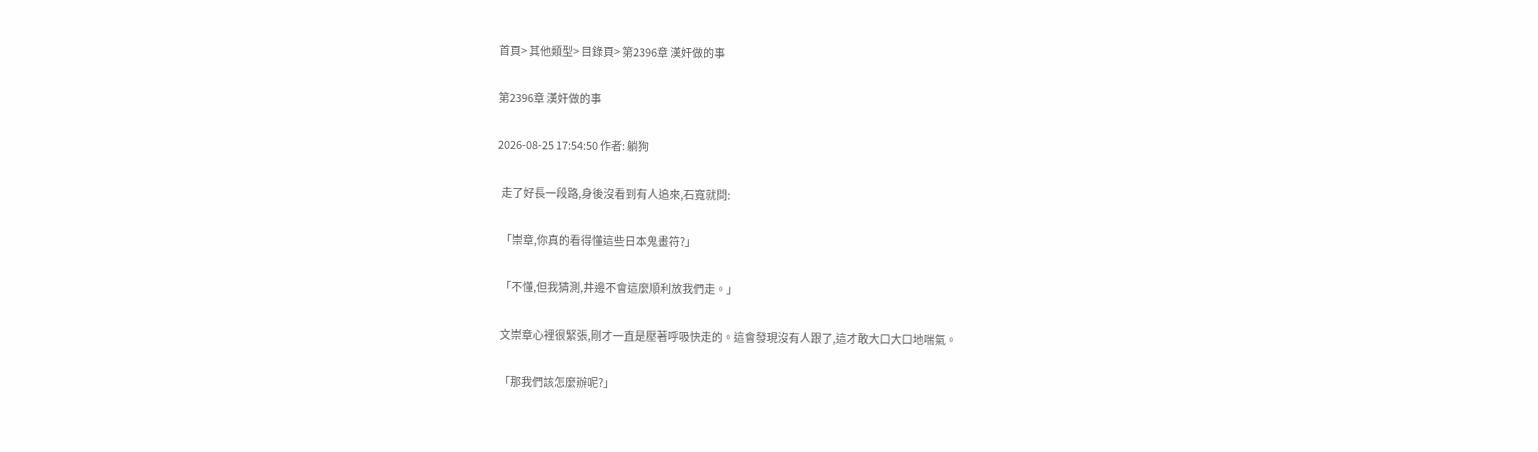首頁> 其他類型> 目錄頁> 第2396章 漢奸做的事

第2396章 漢奸做的事

2026-08-25 17:54:50 作者: 躺狗

  走了好長一段路,身後沒看到有人追來,石寬就問:

  「崇章,你真的看得懂這些日本鬼畫符?」

  「不懂,但我猜測,井邊不會這麼順利放我們走。」

  文崇章心裡很緊張,剛才一直是壓著呼吸快走的。這會發現沒有人跟了,這才敢大口大口地喘氣。

  「那我們該怎麼辦呢?」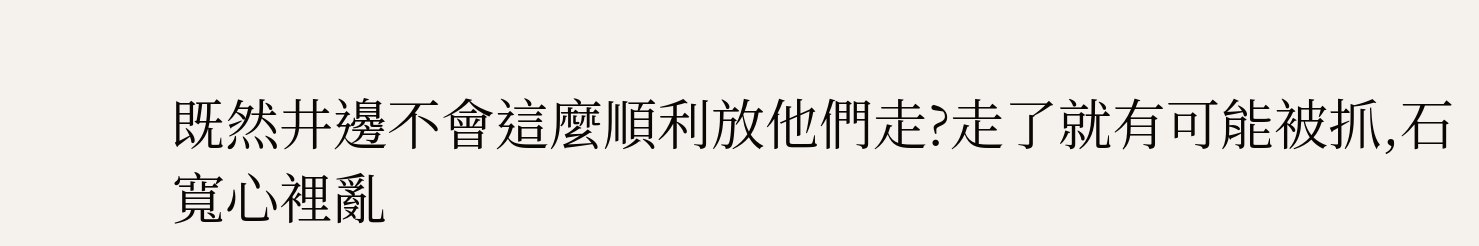既然井邊不會這麼順利放他們走?走了就有可能被抓,石寬心裡亂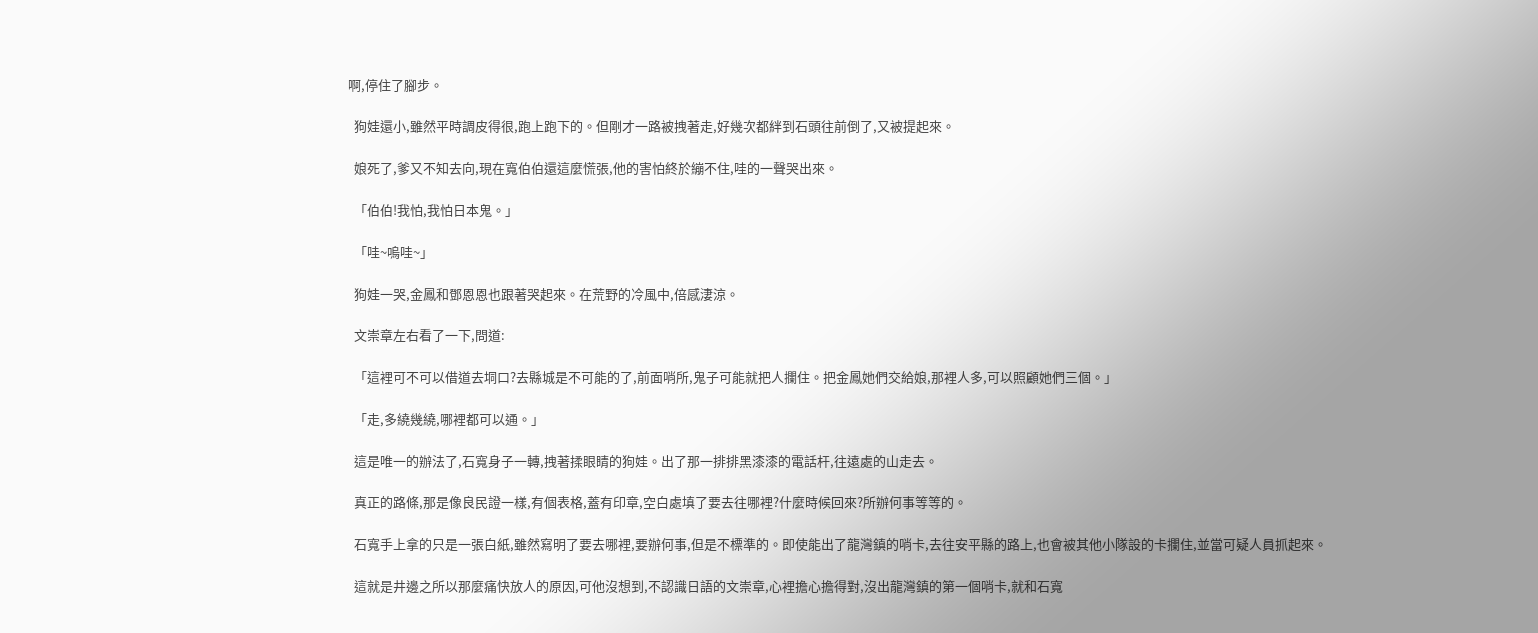啊,停住了腳步。

  狗娃還小,雖然平時調皮得很,跑上跑下的。但剛才一路被拽著走,好幾次都絆到石頭往前倒了,又被提起來。

  娘死了,爹又不知去向,現在寬伯伯還這麼慌張,他的害怕終於繃不住,哇的一聲哭出來。

  「伯伯!我怕,我怕日本鬼。」

  「哇~嗚哇~」

  狗娃一哭,金鳳和鄧恩恩也跟著哭起來。在荒野的冷風中,倍感淒涼。

  文崇章左右看了一下,問道:

  「這裡可不可以借道去垌口?去縣城是不可能的了,前面哨所,鬼子可能就把人攔住。把金鳳她們交給娘,那裡人多,可以照顧她們三個。」

  「走,多繞幾繞,哪裡都可以通。」

  這是唯一的辦法了,石寬身子一轉,拽著揉眼睛的狗娃。出了那一排排黑漆漆的電話杆,往遠處的山走去。

  真正的路條,那是像良民證一樣,有個表格,蓋有印章,空白處填了要去往哪裡?什麼時候回來?所辦何事等等的。

  石寬手上拿的只是一張白紙,雖然寫明了要去哪裡,要辦何事,但是不標準的。即使能出了龍灣鎮的哨卡,去往安平縣的路上,也會被其他小隊設的卡攔住,並當可疑人員抓起來。

  這就是井邊之所以那麼痛快放人的原因,可他沒想到,不認識日語的文崇章,心裡擔心擔得對,沒出龍灣鎮的第一個哨卡,就和石寬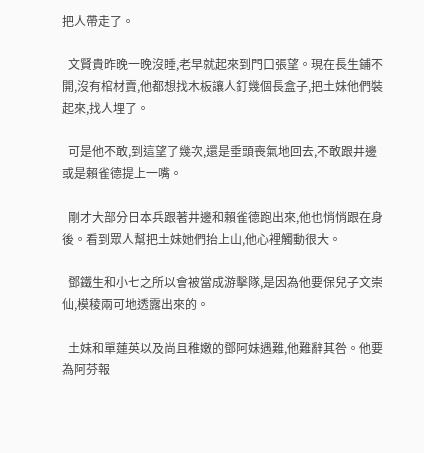把人帶走了。

  文賢貴昨晚一晚沒睡,老早就起來到門口張望。現在長生鋪不開,沒有棺材賣,他都想找木板讓人釘幾個長盒子,把土妹他們裝起來,找人埋了。

  可是他不敢,到這望了幾次,還是垂頭喪氣地回去,不敢跟井邊或是賴雀德提上一嘴。

  剛才大部分日本兵跟著井邊和賴雀德跑出來,他也悄悄跟在身後。看到眾人幫把土妹她們抬上山,他心裡觸動很大。

  鄧鐵生和小七之所以會被當成游擊隊,是因為他要保兒子文崇仙,模稜兩可地透露出來的。

  土妹和單蓮英以及尚且稚嫩的鄧阿妹遇難,他難辭其咎。他要為阿芬報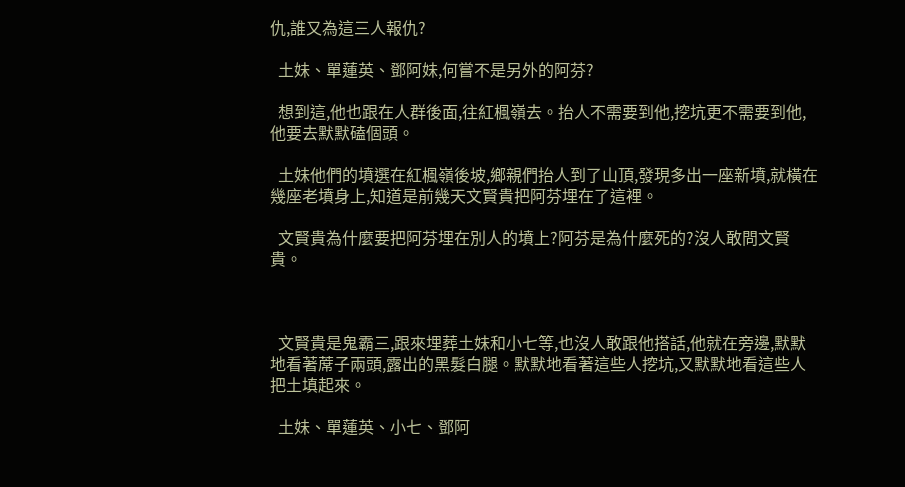仇,誰又為這三人報仇?

  土妹、單蓮英、鄧阿妹,何嘗不是另外的阿芬?

  想到這,他也跟在人群後面,往紅楓嶺去。抬人不需要到他,挖坑更不需要到他,他要去默默磕個頭。

  土妹他們的墳選在紅楓嶺後坡,鄉親們抬人到了山頂,發現多出一座新墳,就橫在幾座老墳身上,知道是前幾天文賢貴把阿芬埋在了這裡。

  文賢貴為什麼要把阿芬埋在別人的墳上?阿芬是為什麼死的?沒人敢問文賢貴。



  文賢貴是鬼霸三,跟來埋葬土妹和小七等,也沒人敢跟他搭話,他就在旁邊,默默地看著蓆子兩頭,露出的黑髮白腿。默默地看著這些人挖坑,又默默地看這些人把土填起來。

  土妹、單蓮英、小七、鄧阿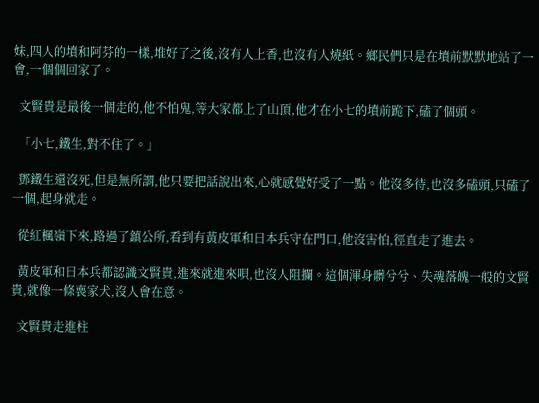妹,四人的墳和阿芬的一樣,堆好了之後,沒有人上香,也沒有人燒紙。鄉民們只是在墳前默默地站了一會,一個個回家了。

  文賢貴是最後一個走的,他不怕鬼,等大家都上了山頂,他才在小七的墳前跪下,磕了個頭。

  「小七,鐵生,對不住了。」

  鄧鐵生還沒死,但是無所謂,他只要把話說出來,心就感覺好受了一點。他沒多待,也沒多磕頭,只磕了一個,起身就走。

  從紅楓嶺下來,路過了鎮公所,看到有黃皮軍和日本兵守在門口,他沒害怕,徑直走了進去。

  黃皮軍和日本兵都認識文賢貴,進來就進來唄,也沒人阻攔。這個渾身髒兮兮、失魂落魄一般的文賢貴,就像一條喪家犬,沒人會在意。

  文賢貴走進柱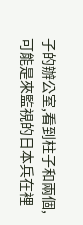子的辦公室,看到柱子和兩個,可能是來監視的日本兵在裡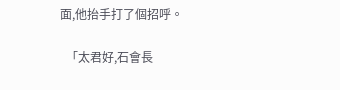面,他抬手打了個招呼。

  「太君好,石會長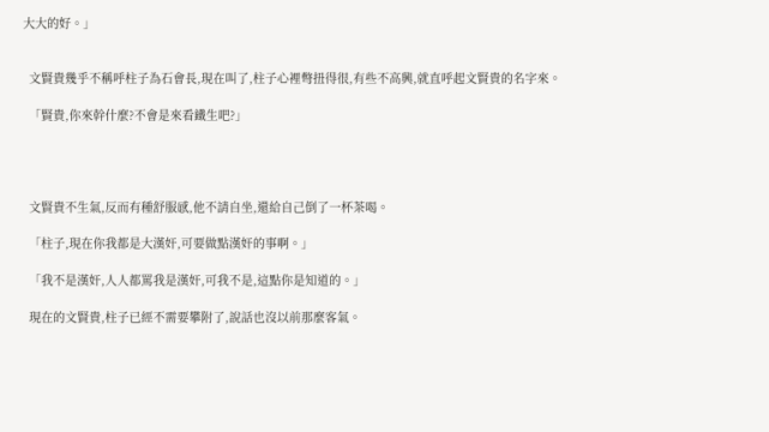大大的好。」


  文賢貴幾乎不稱呼柱子為石會長,現在叫了,柱子心裡彆扭得很,有些不高興,就直呼起文賢貴的名字來。

  「賢貴,你來幹什麼?不會是來看鐵生吧?」




  文賢貴不生氣,反而有種舒服感,他不請自坐,還給自己倒了一杯茶喝。

  「柱子,現在你我都是大漢奸,可要做點漢奸的事啊。」

  「我不是漢奸,人人都罵我是漢奸,可我不是,這點你是知道的。」

  現在的文賢貴,柱子已經不需要攀附了,說話也沒以前那麼客氣。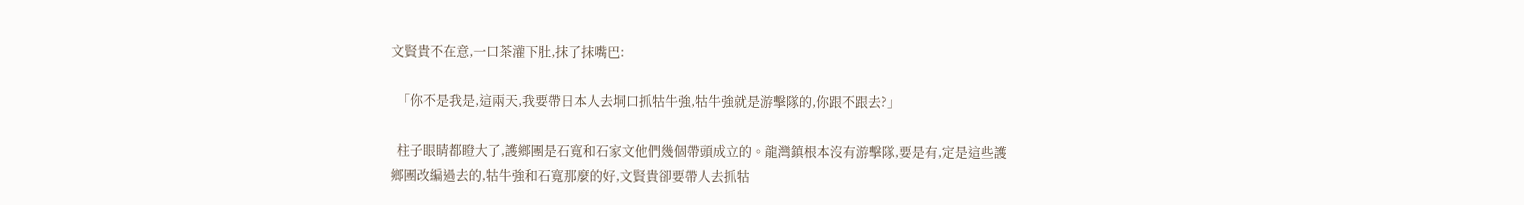文賢貴不在意,一口茶灌下肚,抹了抹嘴巴:

  「你不是我是,這兩天,我要帶日本人去垌口抓牯牛強,牯牛強就是游擊隊的,你跟不跟去?」

  柱子眼睛都瞪大了,護鄉團是石寬和石家文他們幾個帶頭成立的。龍灣鎮根本沒有游擊隊,要是有,定是這些護鄉團改編過去的,牯牛強和石寬那麼的好,文賢貴卻要帶人去抓牯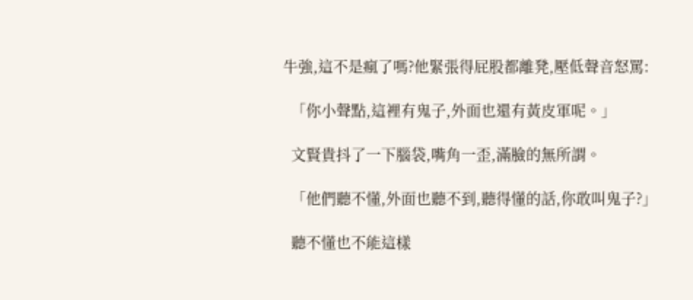牛強,這不是瘋了嗎?他緊張得屁股都離凳,壓低聲音怒罵:

  「你小聲點,這裡有鬼子,外面也還有黃皮軍呢。」

  文賢貴抖了一下腦袋,嘴角一歪,滿臉的無所謂。

  「他們聽不懂,外面也聽不到,聽得懂的話,你敢叫鬼子?」

  聽不懂也不能這樣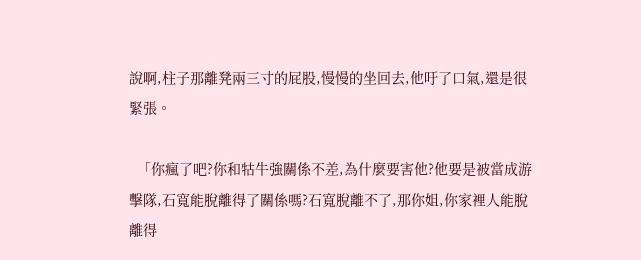說啊,柱子那離凳兩三寸的屁股,慢慢的坐回去,他吁了口氣,還是很緊張。

  「你瘋了吧?你和牯牛強關係不差,為什麼要害他?他要是被當成游擊隊,石寬能脫離得了關係嗎?石寬脫離不了,那你姐,你家裡人能脫離得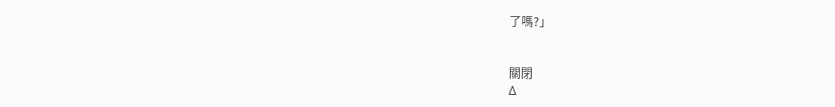了嗎?」


關閉
Δ